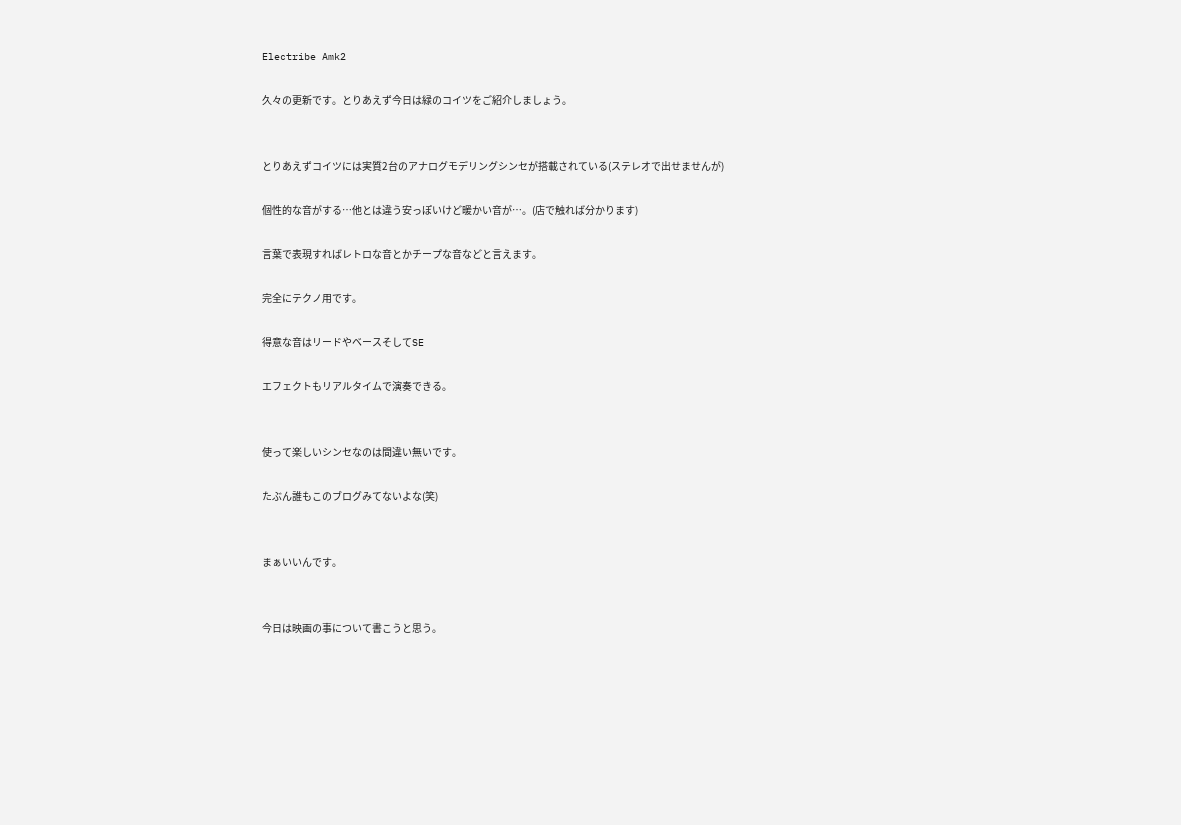Electribe Amk2

久々の更新です。とりあえず今日は緑のコイツをご紹介しましょう。


とりあえずコイツには実質2台のアナログモデリングシンセが搭載されている(ステレオで出せませんが)

個性的な音がする…他とは違う安っぽいけど暖かい音が…。(店で触れば分かります)

言葉で表現すればレトロな音とかチープな音などと言えます。

完全にテクノ用です。

得意な音はリードやベースそしてSE

エフェクトもリアルタイムで演奏できる。


使って楽しいシンセなのは間違い無いです。

たぶん誰もこのブログみてないよな(笑)


まぁいいんです。


今日は映画の事について書こうと思う。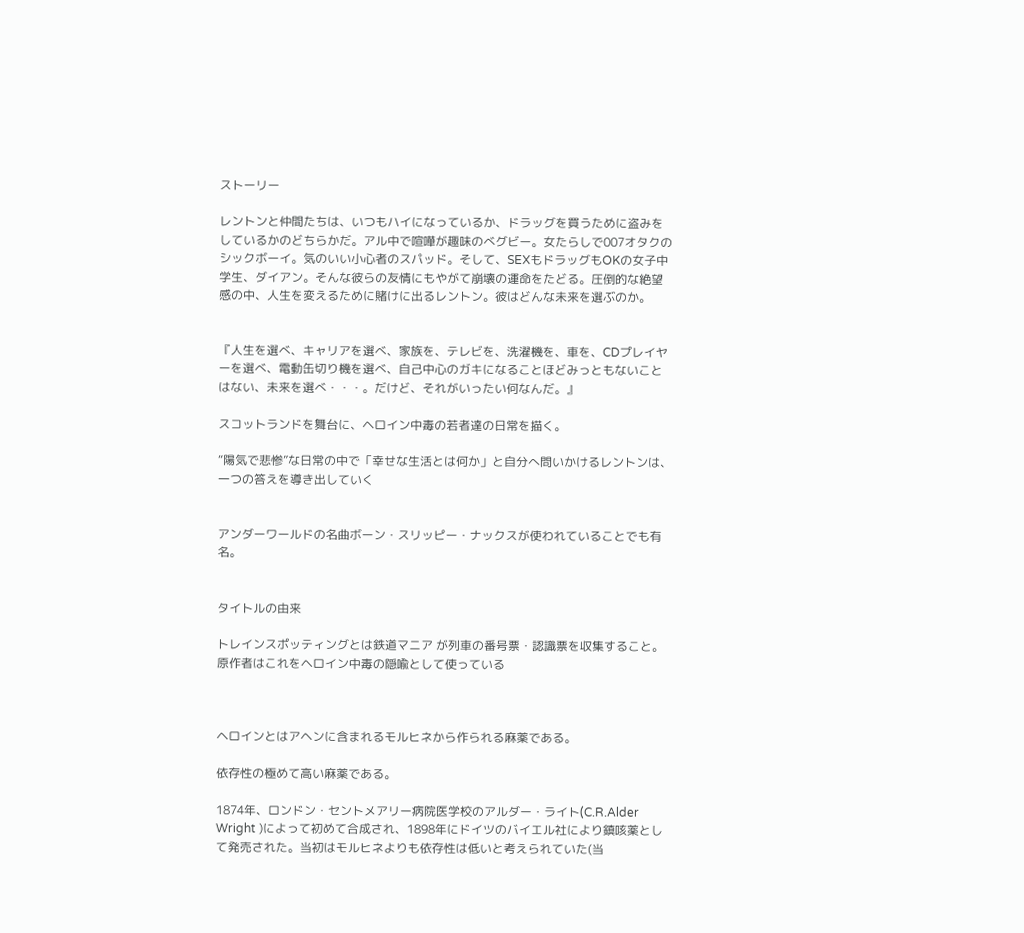ストーリー

レントンと仲間たちは、いつもハイになっているか、ドラッグを買うために盗みをしているかのどちらかだ。アル中で喧嘩が趣味のべグビー。女たらしで007オタクのシックボーイ。気のいい小心者のスパッド。そして、SEXもドラッグもOKの女子中学生、ダイアン。そんな彼らの友情にもやがて崩壊の運命をたどる。圧倒的な絶望感の中、人生を変えるために賭けに出るレントン。彼はどんな未来を選ぶのか。


『人生を選べ、キャリアを選べ、家族を、テレビを、洗濯機を、車を、CDプレイヤーを選べ、電動缶切り機を選べ、自己中心のガキになることほどみっともないことはない、未来を選べ・・・。だけど、それがいったい何なんだ。』

スコットランドを舞台に、ヘロイン中毒の若者達の日常を描く。

“陽気で悲惨”な日常の中で「幸せな生活とは何か」と自分へ問いかけるレントンは、一つの答えを導き出していく


アンダーワールドの名曲ボーン・スリッピー・ナックスが使われていることでも有名。


タイトルの由来

トレインスポッティングとは鉄道マニア が列車の番号票・認識票を収集すること。原作者はこれをヘロイン中毒の隠喩として使っている



ヘロインとはアヘンに含まれるモルヒネから作られる麻薬である。

依存性の極めて高い麻薬である。

1874年、ロンドン・セントメアリー病院医学校のアルダー・ライト(C.R.Alder Wright )によって初めて合成され、1898年にドイツのバイエル社により鎮咳薬として発売された。当初はモルヒネよりも依存性は低いと考えられていた(当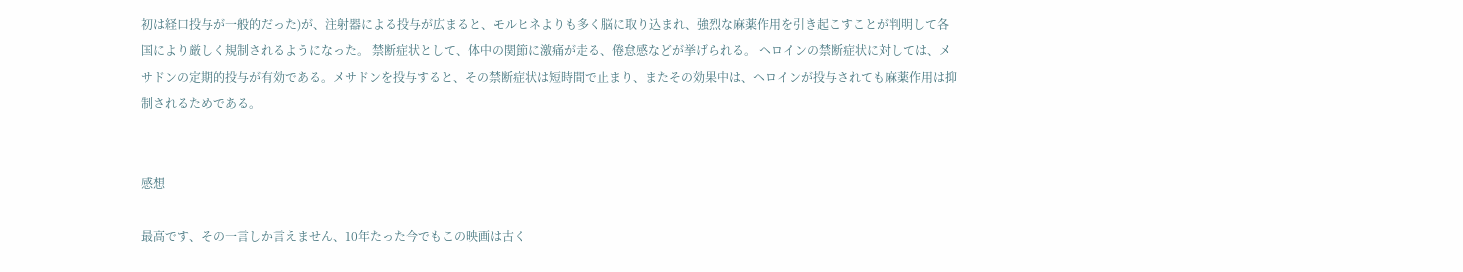初は経口投与が一般的だった)が、注射器による投与が広まると、モルヒネよりも多く脳に取り込まれ、強烈な麻薬作用を引き起こすことが判明して各国により厳しく規制されるようになった。 禁断症状として、体中の関節に激痛が走る、倦怠感などが挙げられる。 ヘロインの禁断症状に対しては、メサドンの定期的投与が有効である。メサドンを投与すると、その禁断症状は短時間で止まり、またその効果中は、ヘロインが投与されても麻薬作用は抑制されるためである。


感想

最高です、その一言しか言えません、10年たった今でもこの映画は古く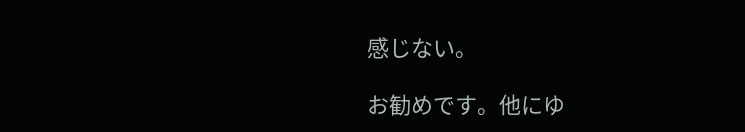感じない。

お勧めです。他にゆ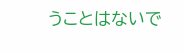うことはないで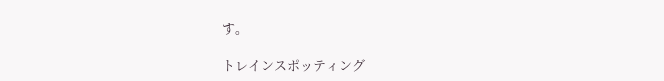す。

トレインスポッティング